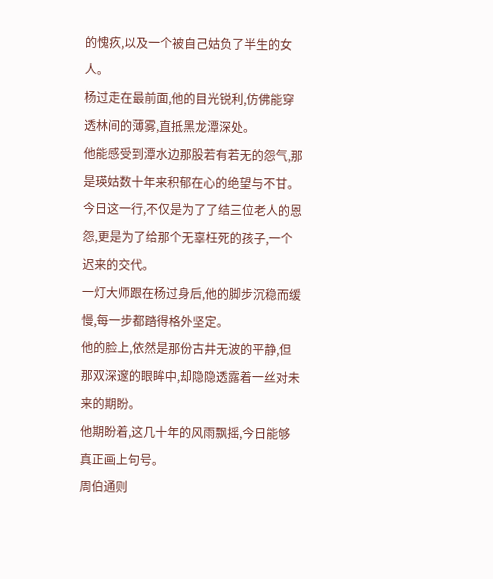的愧疚,以及一个被自己姑负了半生的女人。
杨过走在最前面,他的目光锐利,仿佛能穿透林间的薄雾,直抵黑龙潭深处。
他能感受到潭水边那股若有若无的怨气,那是瑛姑数十年来积郁在心的绝望与不甘。
今日这一行,不仅是为了了结三位老人的恩怨,更是为了给那个无辜枉死的孩子,一个迟来的交代。
一灯大师跟在杨过身后,他的脚步沉稳而缓慢,每一步都踏得格外坚定。
他的脸上,依然是那份古井无波的平静,但那双深邃的眼眸中,却隐隐透露着一丝对未来的期盼。
他期盼着,这几十年的风雨飘摇,今日能够真正画上句号。
周伯通则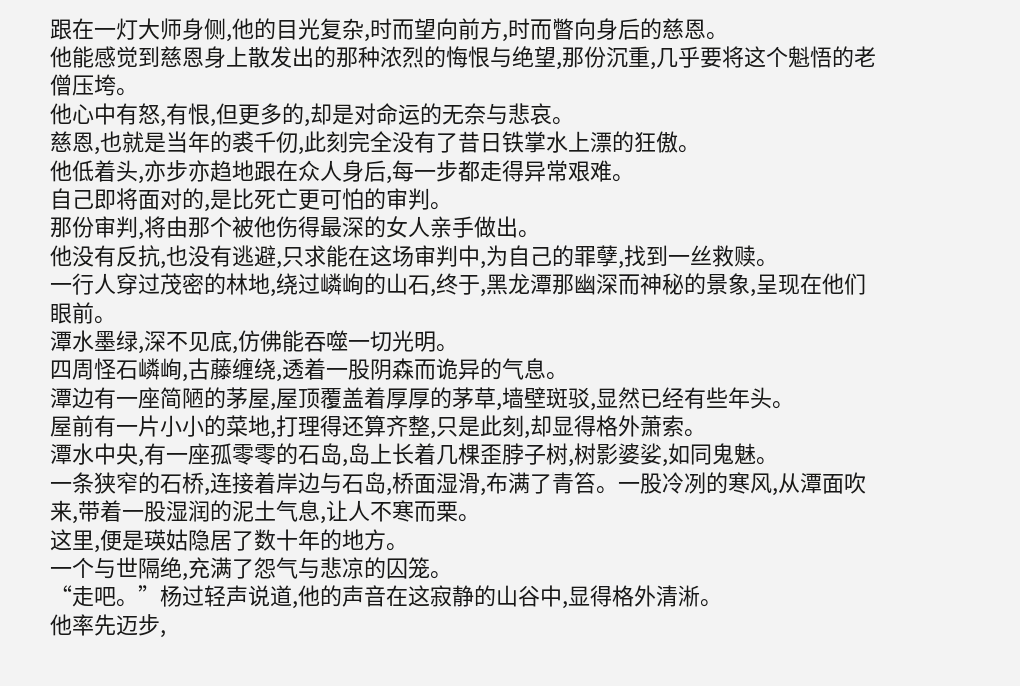跟在一灯大师身侧,他的目光复杂,时而望向前方,时而瞥向身后的慈恩。
他能感觉到慈恩身上散发出的那种浓烈的悔恨与绝望,那份沉重,几乎要将这个魁悟的老僧压垮。
他心中有怒,有恨,但更多的,却是对命运的无奈与悲哀。
慈恩,也就是当年的裘千仞,此刻完全没有了昔日铁掌水上漂的狂傲。
他低着头,亦步亦趋地跟在众人身后,每一步都走得异常艰难。
自己即将面对的,是比死亡更可怕的审判。
那份审判,将由那个被他伤得最深的女人亲手做出。
他没有反抗,也没有逃避,只求能在这场审判中,为自己的罪孽,找到一丝救赎。
一行人穿过茂密的林地,绕过嶙峋的山石,终于,黑龙潭那幽深而神秘的景象,呈现在他们眼前。
潭水墨绿,深不见底,仿佛能吞噬一切光明。
四周怪石嶙峋,古藤缠绕,透着一股阴森而诡异的气息。
潭边有一座简陋的茅屋,屋顶覆盖着厚厚的茅草,墙壁斑驳,显然已经有些年头。
屋前有一片小小的菜地,打理得还算齐整,只是此刻,却显得格外萧索。
潭水中央,有一座孤零零的石岛,岛上长着几棵歪脖子树,树影婆娑,如同鬼魅。
一条狭窄的石桥,连接着岸边与石岛,桥面湿滑,布满了青笞。一股冷冽的寒风,从潭面吹来,带着一股湿润的泥土气息,让人不寒而栗。
这里,便是瑛姑隐居了数十年的地方。
一个与世隔绝,充满了怨气与悲凉的囚笼。
“走吧。”杨过轻声说道,他的声音在这寂静的山谷中,显得格外清淅。
他率先迈步,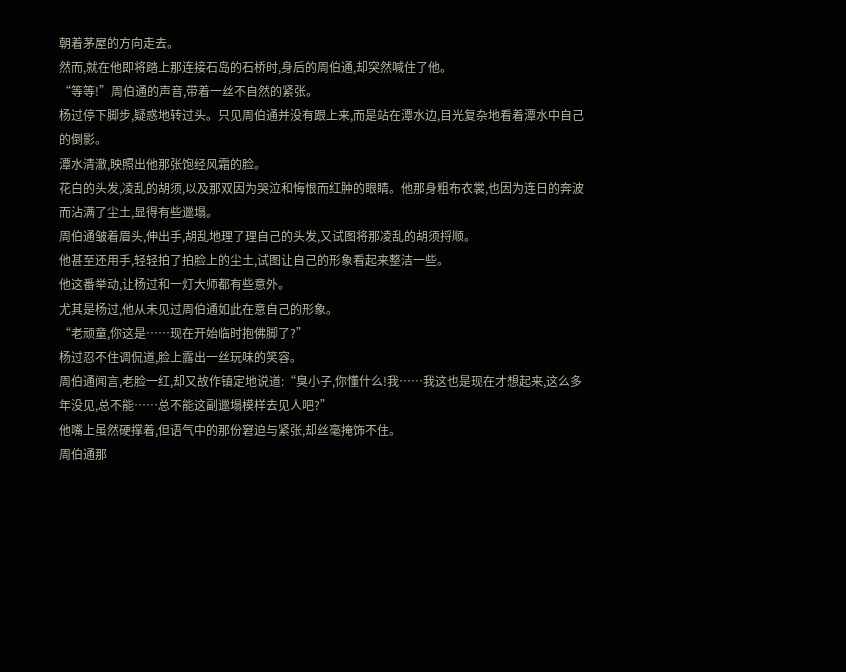朝着茅屋的方向走去。
然而,就在他即将踏上那连接石岛的石桥时,身后的周伯通,却突然喊住了他。
“等等!”周伯通的声音,带着一丝不自然的紧张。
杨过停下脚步,疑惑地转过头。只见周伯通并没有跟上来,而是站在潭水边,目光复杂地看着潭水中自己的倒影。
潭水清澈,映照出他那张饱经风霜的脸。
花白的头发,凌乱的胡须,以及那双因为哭泣和悔恨而红肿的眼睛。他那身粗布衣裳,也因为连日的奔波而沾满了尘土,显得有些邋塌。
周伯通皱着眉头,伸出手,胡乱地理了理自己的头发,又试图将那凌乱的胡须捋顺。
他甚至还用手,轻轻拍了拍脸上的尘土,试图让自己的形象看起来整洁一些。
他这番举动,让杨过和一灯大师都有些意外。
尤其是杨过,他从未见过周伯通如此在意自己的形象。
“老顽童,你这是……现在开始临时抱佛脚了?”
杨过忍不住调侃道,脸上露出一丝玩味的笑容。
周伯通闻言,老脸一红,却又故作镇定地说道:“臭小子,你懂什么!我……我这也是现在才想起来,这么多年没见,总不能……总不能这副邋塌模样去见人吧?”
他嘴上虽然硬撑着,但语气中的那份窘迫与紧张,却丝毫掩饰不住。
周伯通那